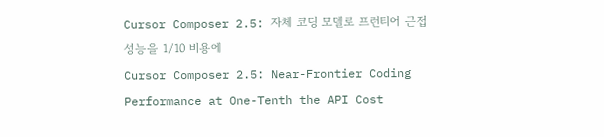Cursor Composer 2.5: 자체 코딩 모델로 프런티어 근접 성능을 1/10 비용에
Cursor Composer 2.5: Near-Frontier Coding Performance at One-Tenth the API Cost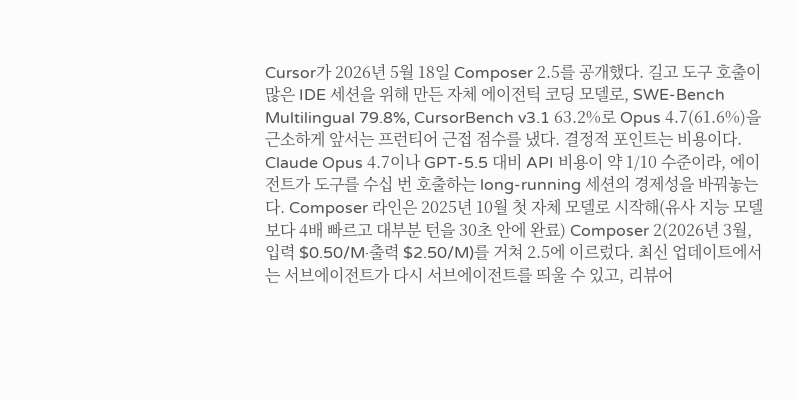Cursor가 2026년 5월 18일 Composer 2.5를 공개했다. 길고 도구 호출이 많은 IDE 세션을 위해 만든 자체 에이전틱 코딩 모델로, SWE-Bench Multilingual 79.8%, CursorBench v3.1 63.2%로 Opus 4.7(61.6%)을 근소하게 앞서는 프런티어 근접 점수를 냈다. 결정적 포인트는 비용이다. Claude Opus 4.7이나 GPT-5.5 대비 API 비용이 약 1/10 수준이라, 에이전트가 도구를 수십 번 호출하는 long-running 세션의 경제성을 바꿔놓는다. Composer 라인은 2025년 10월 첫 자체 모델로 시작해(유사 지능 모델보다 4배 빠르고 대부분 턴을 30초 안에 완료) Composer 2(2026년 3월, 입력 $0.50/M·출력 $2.50/M)를 거쳐 2.5에 이르렀다. 최신 업데이트에서는 서브에이전트가 다시 서브에이전트를 띄울 수 있고, 리뷰어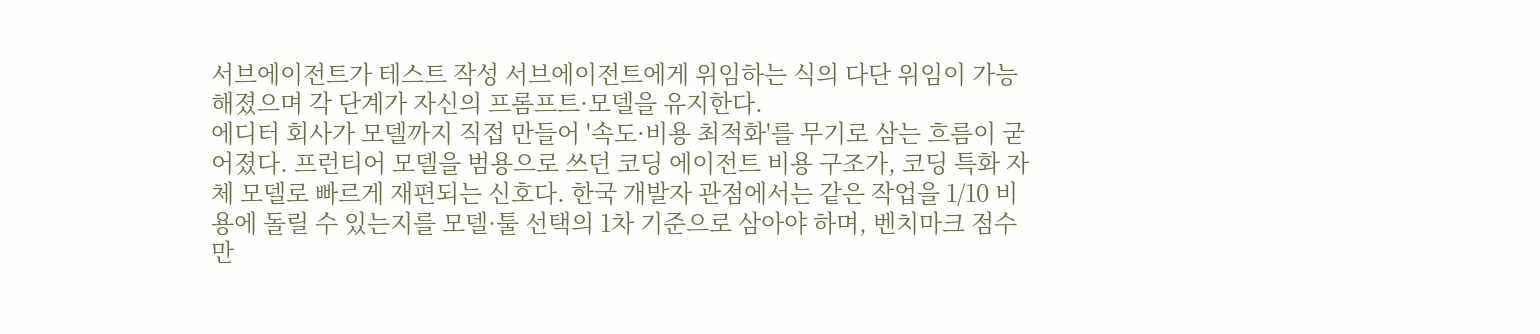서브에이전트가 테스트 작성 서브에이전트에게 위임하는 식의 다단 위임이 가능해졌으며 각 단계가 자신의 프롬프트·모델을 유지한다.
에디터 회사가 모델까지 직접 만들어 '속도·비용 최적화'를 무기로 삼는 흐름이 굳어졌다. 프런티어 모델을 범용으로 쓰던 코딩 에이전트 비용 구조가, 코딩 특화 자체 모델로 빠르게 재편되는 신호다. 한국 개발자 관점에서는 같은 작업을 1/10 비용에 돌릴 수 있는지를 모델·툴 선택의 1차 기준으로 삼아야 하며, 벤치마크 점수만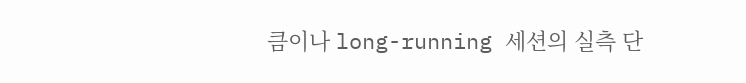큼이나 long-running 세션의 실측 단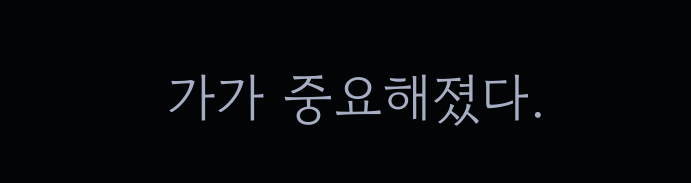가가 중요해졌다.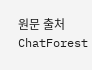원문 출처
ChatForest